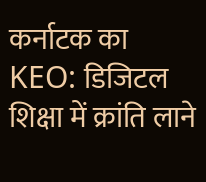कर्नाटक का KEO: डिजिटल शिक्षा में क्रांति लाने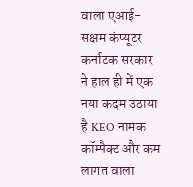वाला एआई-सक्षम कंप्यूटर
कर्नाटक सरकार ने हाल ही में एक नया कदम उठाया है KEO नामक कॉम्पैक्ट और कम लागत वाला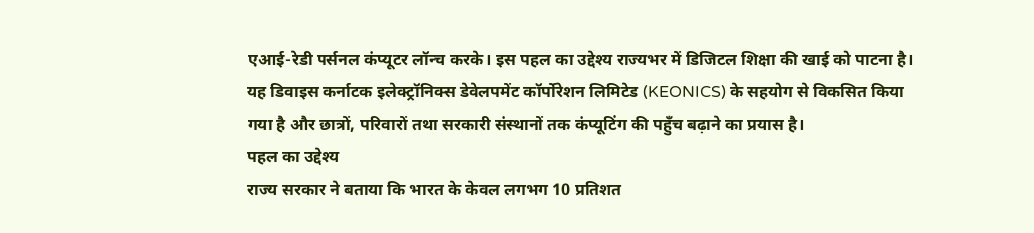एआई-रेडी पर्सनल कंप्यूटर लॉन्च करके। इस पहल का उद्देश्य राज्यभर में डिजिटल शिक्षा की खाई को पाटना है। यह डिवाइस कर्नाटक इलेक्ट्रॉनिक्स डेवेलपमेंट कॉर्पोरेशन लिमिटेड (KEONICS) के सहयोग से विकसित किया गया है और छात्रों, परिवारों तथा सरकारी संस्थानों तक कंप्यूटिंग की पहुँच बढ़ाने का प्रयास है।
पहल का उद्देश्य
राज्य सरकार ने बताया कि भारत के केवल लगभग 10 प्रतिशत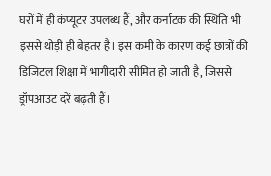घरों में ही कंप्यूटर उपलब्ध हैं, और कर्नाटक की स्थिति भी इससे थोड़ी ही बेहतर है। इस कमी के कारण कई छात्रों की डिजिटल शिक्षा में भागीदारी सीमित हो जाती है, जिससे ड्रॉपआउट दरें बढ़ती हैं।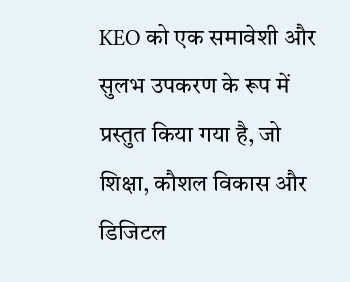KEO को एक समावेशी और सुलभ उपकरण के रूप में प्रस्तुत किया गया है, जो शिक्षा, कौशल विकास और डिजिटल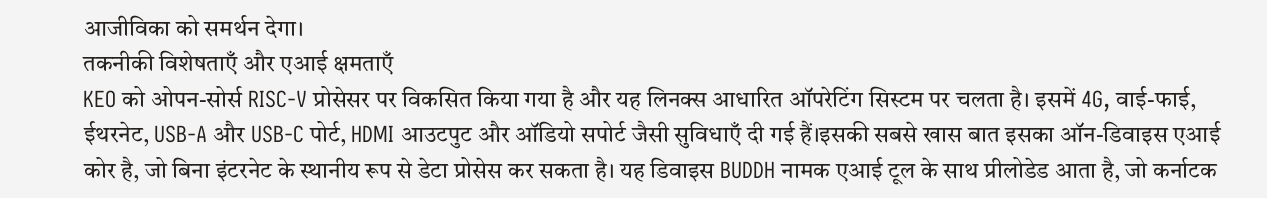आजीविका को समर्थन देगा।
तकनीकी विशेषताएँ और एआई क्षमताएँ
KEO को ओपन-सोर्स RISC-V प्रोसेसर पर विकसित किया गया है और यह लिनक्स आधारित ऑपरेटिंग सिस्टम पर चलता है। इसमें 4G, वाई-फाई, ईथरनेट, USB-A और USB-C पोर्ट, HDMI आउटपुट और ऑडियो सपोर्ट जैसी सुविधाएँ दी गई हैं।इसकी सबसे खास बात इसका ऑन-डिवाइस एआई कोर है, जो बिना इंटरनेट के स्थानीय रूप से डेटा प्रोसेस कर सकता है। यह डिवाइस BUDDH नामक एआई टूल के साथ प्रीलोडेड आता है, जो कर्नाटक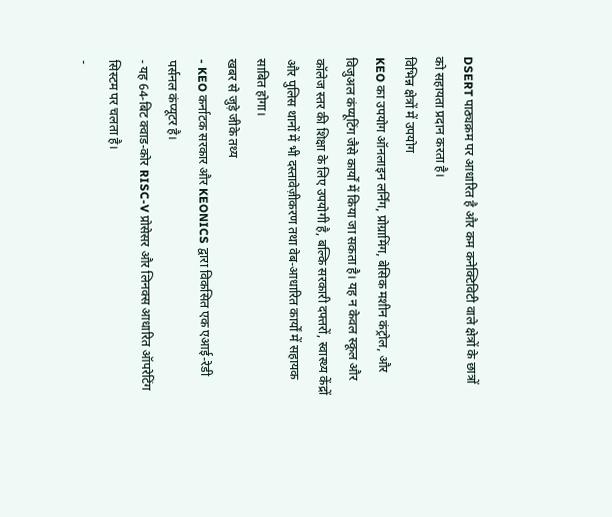DSERT पाठ्यक्रम पर आधारित है और कम कनेक्टिविटी वाले क्षेत्रों के छात्रों को सहायता प्रदान करता है।
विभिन्न क्षेत्रों में उपयोग
KEO का उपयोग ऑनलाइन लर्निंग, प्रोग्रामिंग, बेसिक मशीन कंट्रोल, और विजुअल कंप्यूटिंग जैसे कार्यों में किया जा सकता है। यह न केवल स्कूल और कॉलेज स्तर की शिक्षा के लिए उपयोगी है, बल्कि सरकारी दफ्तरों, स्वास्थ्य केंद्रों और पुलिस थानों में भी दस्तावेज़ीकरण तथा वेब-आधारित कार्यों में सहायक साबित होगा।
खबर से जुड़े जीके तथ्य
- KEO कर्नाटक सरकार और KEONICS द्वारा विकसित एक एआई-रेडी पर्सनल कंप्यूटर है।
- यह 64-बिट क्वाड-कोर RISC-V प्रोसेसर और लिनक्स आधारित ऑपरेटिंग सिस्टम पर चलता है।
-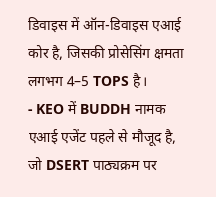डिवाइस में ऑन-डिवाइस एआई कोर है, जिसकी प्रोसेसिंग क्षमता लगभग 4–5 TOPS है।
- KEO में BUDDH नामक एआई एजेंट पहले से मौजूद है, जो DSERT पाठ्यक्रम पर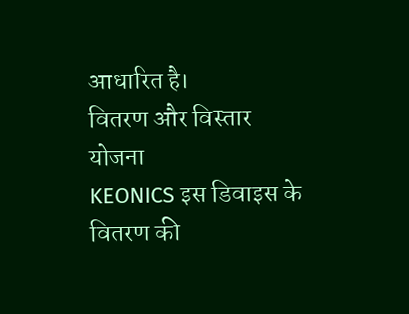आधारित है।
वितरण और विस्तार योजना
KEONICS इस डिवाइस के वितरण की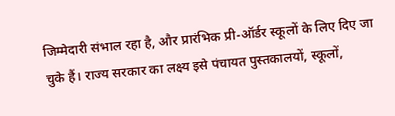जिम्मेदारी संभाल रहा है, और प्रारंभिक प्री-ऑर्डर स्कूलों के लिए दिए जा चुके हैं। राज्य सरकार का लक्ष्य इसे पंचायत पुस्तकालयों, स्कूलों,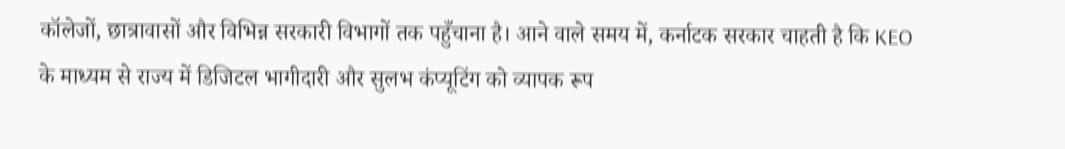कॉलेजों, छात्रावासों और विभिन्न सरकारी विभागों तक पहुँचाना है। आने वाले समय में, कर्नाटक सरकार चाहती है कि KEO के माध्यम से राज्य में डिजिटल भागीदारी और सुलभ कंप्यूटिंग को व्यापक रूप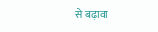से बढ़ावा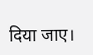दिया जाए।